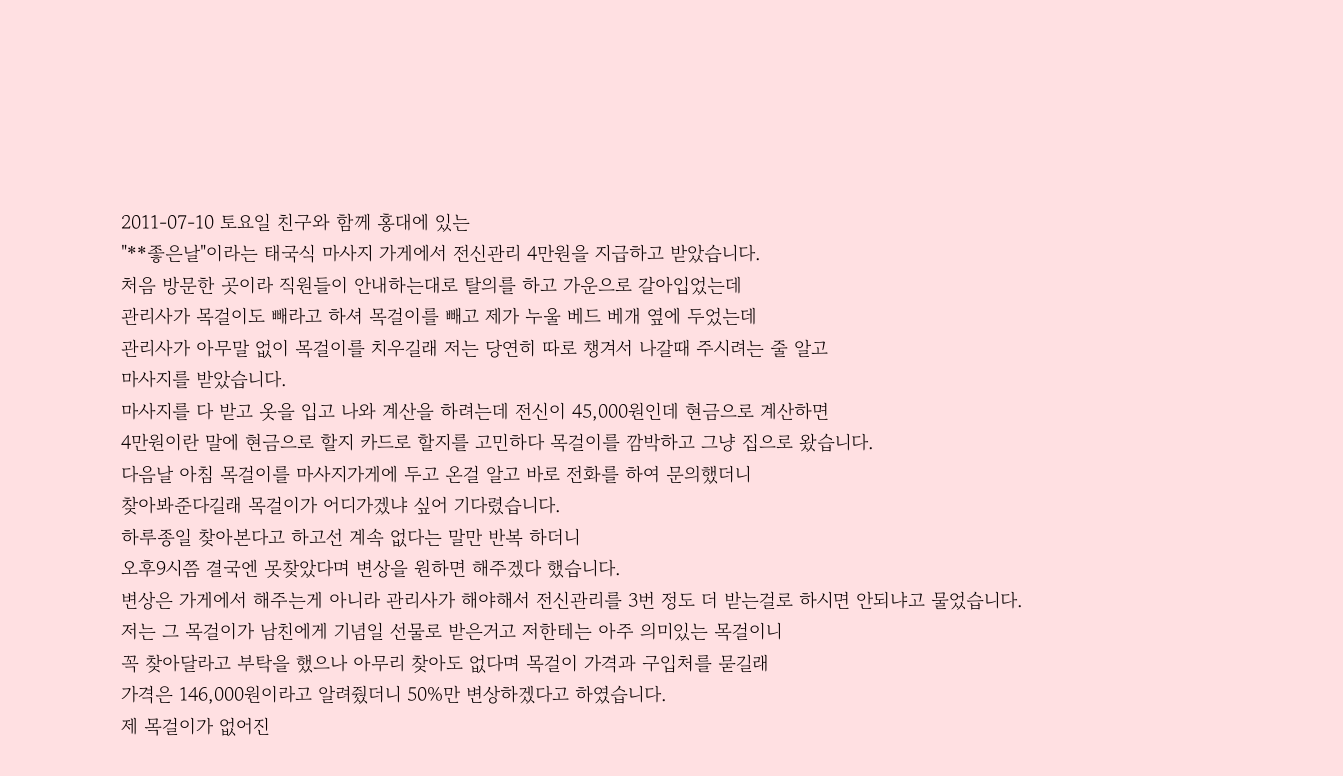2011-07-10 토요일 친구와 함께 홍대에 있는
"**좋은날"이라는 태국식 마사지 가게에서 전신관리 4만원을 지급하고 받았습니다.
처음 방문한 곳이라 직원들이 안내하는대로 탈의를 하고 가운으로 갈아입었는데
관리사가 목걸이도 빼라고 하셔 목걸이를 빼고 제가 누울 베드 베개 옆에 두었는데
관리사가 아무말 없이 목걸이를 치우길래 저는 당연히 따로 챙겨서 나갈때 주시려는 줄 알고
마사지를 받았습니다.
마사지를 다 받고 옷을 입고 나와 계산을 하려는데 전신이 45,000원인데 현금으로 계산하면
4만원이란 말에 현금으로 할지 카드로 할지를 고민하다 목걸이를 깜박하고 그냥 집으로 왔습니다.
다음날 아침 목걸이를 마사지가게에 두고 온걸 알고 바로 전화를 하여 문의했더니
찾아봐준다길래 목걸이가 어디가겠냐 싶어 기다렸습니다.
하루종일 찾아본다고 하고선 계속 없다는 말만 반복 하더니
오후9시쯤 결국엔 못찾았다며 변상을 원하면 해주겠다 했습니다.
변상은 가게에서 해주는게 아니라 관리사가 해야해서 전신관리를 3번 정도 더 받는걸로 하시면 안되냐고 물었습니다.
저는 그 목걸이가 남친에게 기념일 선물로 받은거고 저한테는 아주 의미있는 목걸이니
꼭 찾아달라고 부탁을 했으나 아무리 찾아도 없다며 목걸이 가격과 구입처를 묻길래
가격은 146,000원이라고 알려줬더니 50%만 변상하겠다고 하였습니다.
제 목걸이가 없어진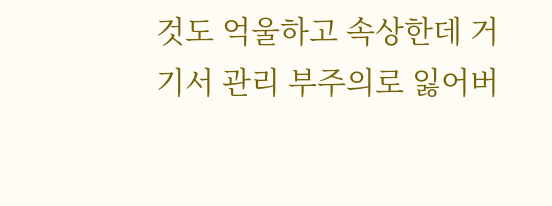것도 억울하고 속상한데 거기서 관리 부주의로 잃어버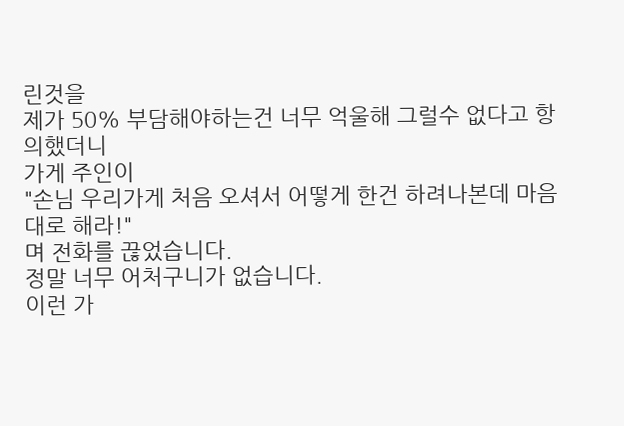린것을
제가 50% 부담해야하는건 너무 억울해 그럴수 없다고 항의했더니
가게 주인이
"손님 우리가게 처음 오셔서 어떻게 한건 하려나본데 마음대로 해라!"
며 전화를 끊었습니다.
정말 너무 어처구니가 없습니다.
이런 가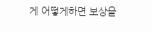게 어떻게하면 보상을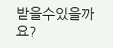받을수있을까요?